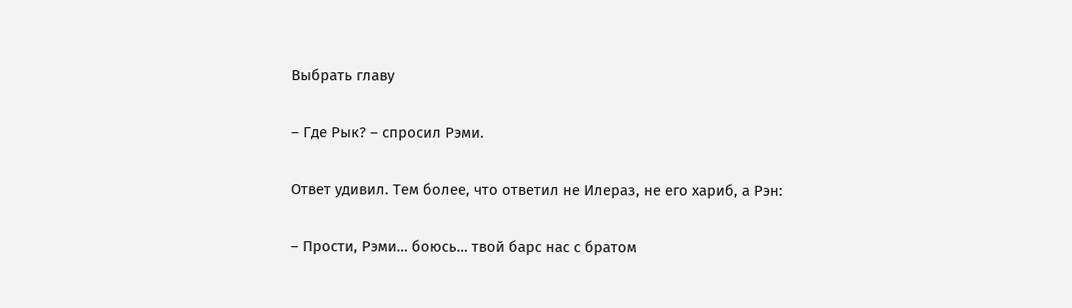Выбрать главу

– Где Рык? – спросил Рэми.

Ответ удивил. Тем более, что ответил не Илераз, не его хариб, а Рэн:

– Прости, Рэми… боюсь… твой барс нас с братом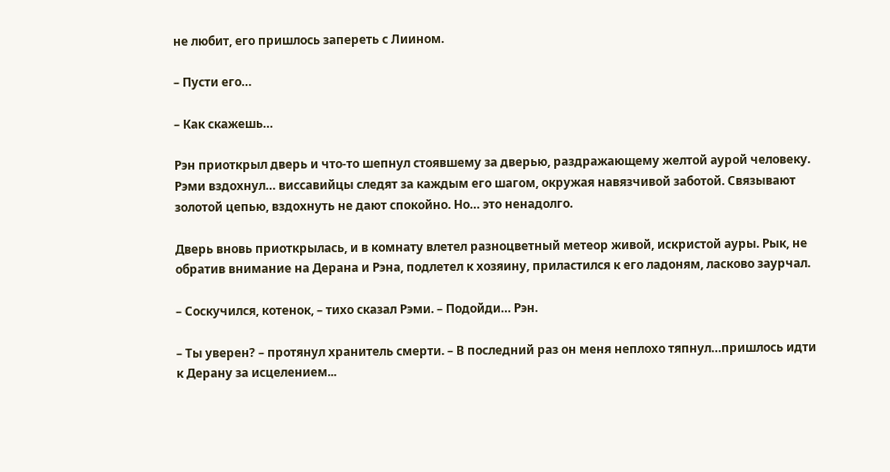не любит, его пришлось запереть с Лиином.

– Пусти его…

– Как скажешь…

Рэн приоткрыл дверь и что-то шепнул стоявшему за дверью, раздражающему желтой аурой человеку. Рэми вздохнул… виссавийцы следят за каждым его шагом, окружая навязчивой заботой. Связывают золотой цепью, вздохнуть не дают спокойно. Но… это ненадолго.

Дверь вновь приоткрылась, и в комнату влетел разноцветный метеор живой, искристой ауры. Рык, не обратив внимание на Дерана и Рэна, подлетел к хозяину, приластился к его ладоням, ласково заурчал.

– Соскучился, котенок, – тихо сказал Рэми. – Подойди… Рэн.

– Ты уверен? – протянул хранитель смерти. – В последний раз он меня неплохо тяпнул…пришлось идти к Дерану за исцелением...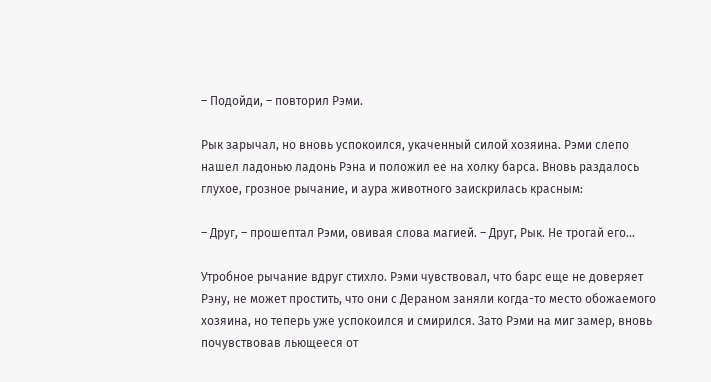– Подойди, – повторил Рэми.

Рык зарычал, но вновь успокоился, укаченный силой хозяина. Рэми слепо нашел ладонью ладонь Рэна и положил ее на холку барса. Вновь раздалось глухое, грозное рычание, и аура животного заискрилась красным:

– Друг, – прошептал Рэми, овивая слова магией. – Друг, Рык. Не трогай его…

Утробное рычание вдруг стихло. Рэми чувствовал, что барс еще не доверяет Рэну, не может простить, что они с Дераном заняли когда-то место обожаемого хозяина, но теперь уже успокоился и смирился. Зато Рэми на миг замер, вновь почувствовав льющееся от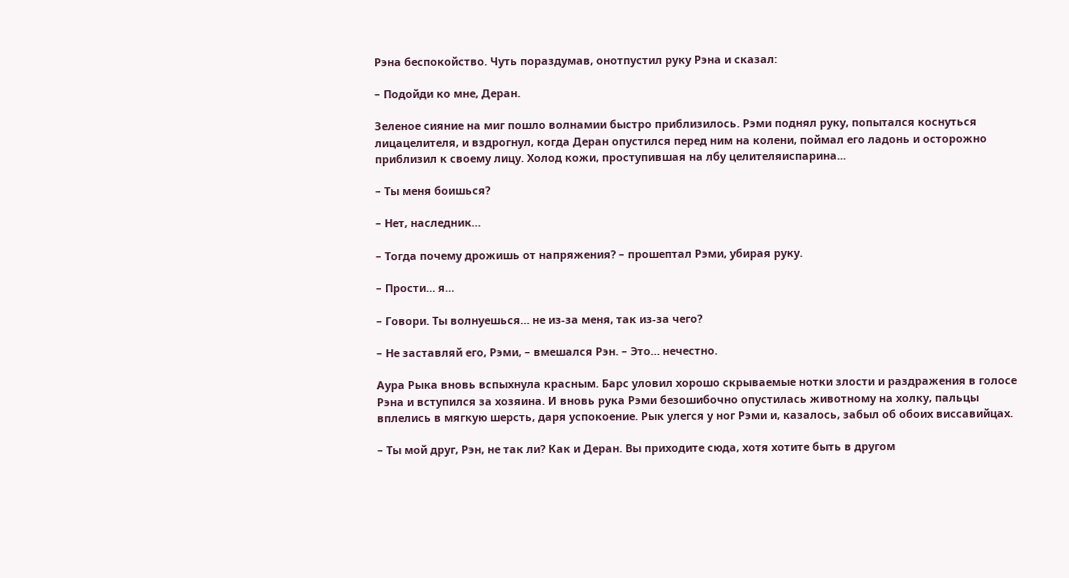Рэна беспокойство. Чуть пораздумав, онотпустил руку Рэна и сказал:

– Подойди ко мне, Деран.

Зеленое сияние на миг пошло волнамии быстро приблизилось. Рэми поднял руку, попытался коснуться лицацелителя, и вздрогнул, когда Деран опустился перед ним на колени, поймал его ладонь и осторожно приблизил к своему лицу. Холод кожи, проступившая на лбу целителяиспарина...

– Ты меня боишься?

– Нет, наследник…

– Тогда почему дрожишь от напряжения? – прошептал Рэми, убирая руку.

– Прости… я…

– Говори. Ты волнуешься… не из-за меня, так из-за чего?

– Не заставляй его, Рэми, – вмешался Рэн. – Это… нечестно.

Аура Рыка вновь вспыхнула красным. Барс уловил хорошо скрываемые нотки злости и раздражения в голосе Рэна и вступился за хозяина. И вновь рука Рэми безошибочно опустилась животному на холку, пальцы вплелись в мягкую шерсть, даря успокоение. Рык улегся у ног Рэми и, казалось, забыл об обоих виссавийцах.

– Ты мой друг, Рэн, не так ли? Как и Деран. Вы приходите сюда, хотя хотите быть в другом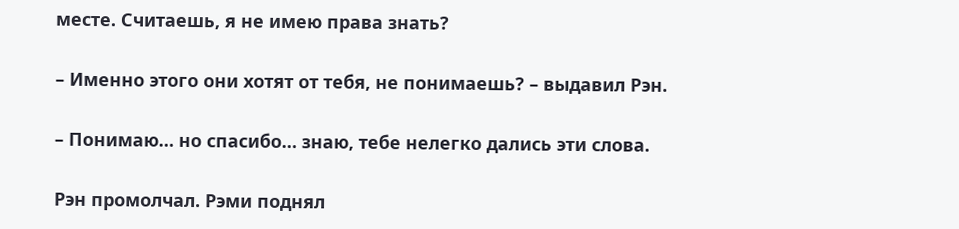месте. Считаешь, я не имею права знать?

– Именно этого они хотят от тебя, не понимаешь? – выдавил Рэн.

– Понимаю… но спасибо… знаю, тебе нелегко дались эти слова.

Рэн промолчал. Рэми поднял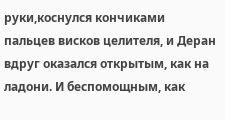руки,коснулся кончиками пальцев висков целителя, и Деран вдруг оказался открытым, как на ладони. И беспомощным, как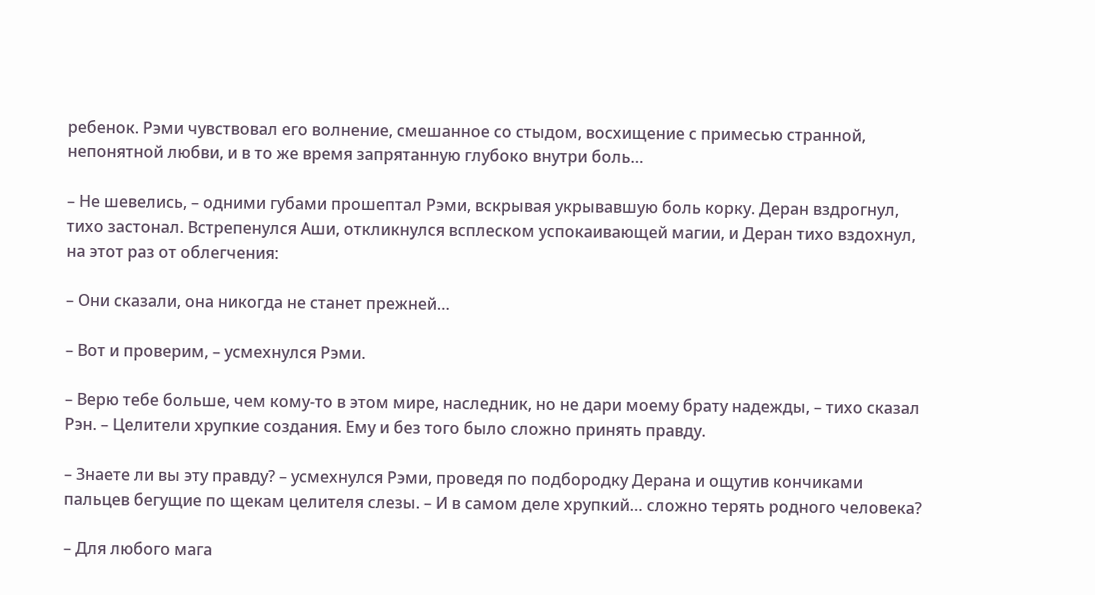ребенок. Рэми чувствовал его волнение, смешанное со стыдом, восхищение с примесью странной, непонятной любви, и в то же время запрятанную глубоко внутри боль…

– Не шевелись, – одними губами прошептал Рэми, вскрывая укрывавшую боль корку. Деран вздрогнул, тихо застонал. Встрепенулся Аши, откликнулся всплеском успокаивающей магии, и Деран тихо вздохнул, на этот раз от облегчения:

– Они сказали, она никогда не станет прежней…

– Вот и проверим, – усмехнулся Рэми.

– Верю тебе больше, чем кому-то в этом мире, наследник, но не дари моему брату надежды, – тихо сказал Рэн. – Целители хрупкие создания. Ему и без того было сложно принять правду.

– Знаете ли вы эту правду? – усмехнулся Рэми, проведя по подбородку Дерана и ощутив кончиками пальцев бегущие по щекам целителя слезы. – И в самом деле хрупкий… сложно терять родного человека?

– Для любого мага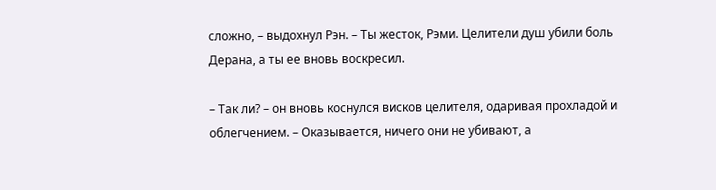сложно, – выдохнул Рэн. – Ты жесток, Рэми. Целители душ убили боль Дерана, а ты ее вновь воскресил.

– Так ли? – он вновь коснулся висков целителя, одаривая прохладой и облегчением. – Оказывается, ничего они не убивают, а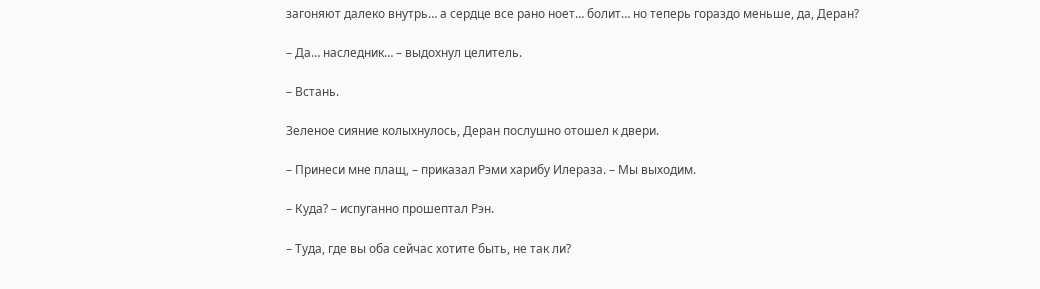загоняют далеко внутрь… а сердце все рано ноет… болит… но теперь гораздо меньше, да, Деран?

– Да… наследник… – выдохнул целитель.

– Встань.

Зеленое сияние колыхнулось, Деран послушно отошел к двери.

– Принеси мне плащ, – приказал Рэми харибу Илераза. – Мы выходим.

– Куда? – испуганно прошептал Рэн.

– Туда, где вы оба сейчас хотите быть, не так ли?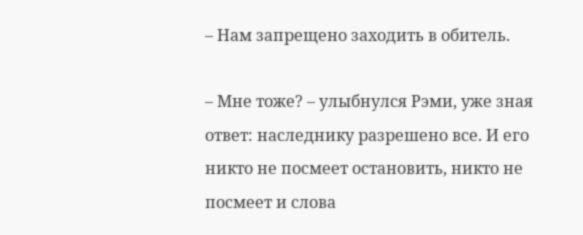– Нам запрещено заходить в обитель.

– Мне тоже? – улыбнулся Рэми, уже зная ответ: наследнику разрешено все. И его никто не посмеет остановить, никто не посмеет и слова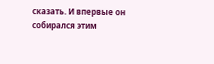сказать. И впервые он собирался этим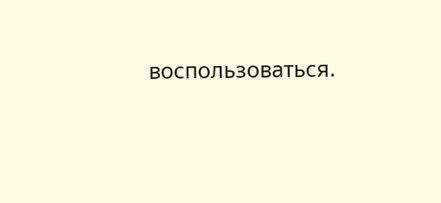воспользоваться.